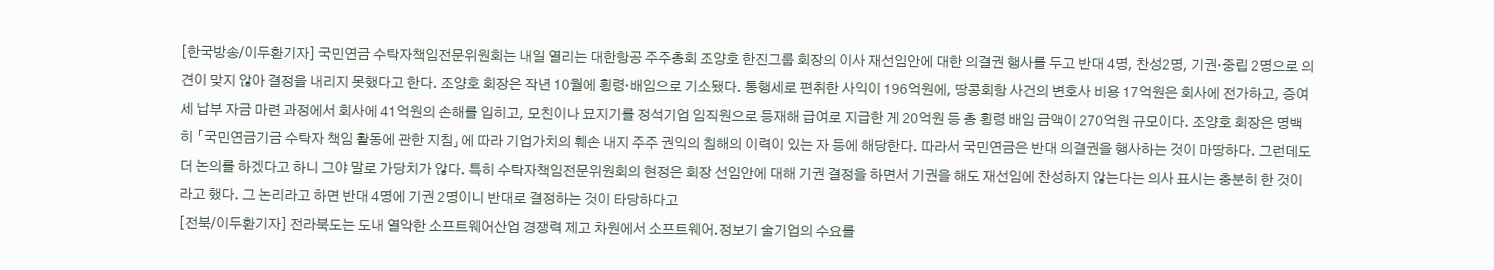[한국방송/이두환기자] 국민연금 수탁자책임전문위원회는 내일 열리는 대한항공 주주총회 조양호 한진그룹 회장의 이사 재선임안에 대한 의결권 행사를 두고 반대 4명, 찬성2명, 기권·중립 2명으로 의견이 맞지 않아 결정을 내리지 못했다고 한다. 조양호 회장은 작년 10월에 횡령·배임으로 기소됐다. 통행세로 편취한 사익이 196억원에, 땅콩회항 사건의 변호사 비용 17억원은 회사에 전가하고, 증여세 납부 자금 마련 과정에서 회사에 41억원의 손해를 입히고, 모친이나 묘지기를 정석기업 임직원으로 등재해 급여로 지급한 게 20억원 등 총 횡령 배임 금액이 270억원 규모이다. 조양호 회장은 명백히 「국민연금기금 수탁자 책임 활동에 관한 지침」에 따라 기업가치의 훼손 내지 주주 권익의 침해의 이력이 있는 자 등에 해당한다. 따라서 국민연금은 반대 의결권을 행사하는 것이 마땅하다. 그런데도 더 논의를 하겠다고 하니 그야 말로 가당치가 않다. 특히 수탁자책임전문위원회의 현정은 회장 선임안에 대해 기권 결정을 하면서 기권을 해도 재선임에 찬성하지 않는다는 의사 표시는 충분히 한 것이라고 했다. 그 논리라고 하면 반대 4명에 기권 2명이니 반대로 결정하는 것이 타당하다고
[전북/이두환기자] 전라북도는 도내 열악한 소프트웨어산업 경쟁력 제고 차원에서 소프트웨어․정보기 술기업의 수요를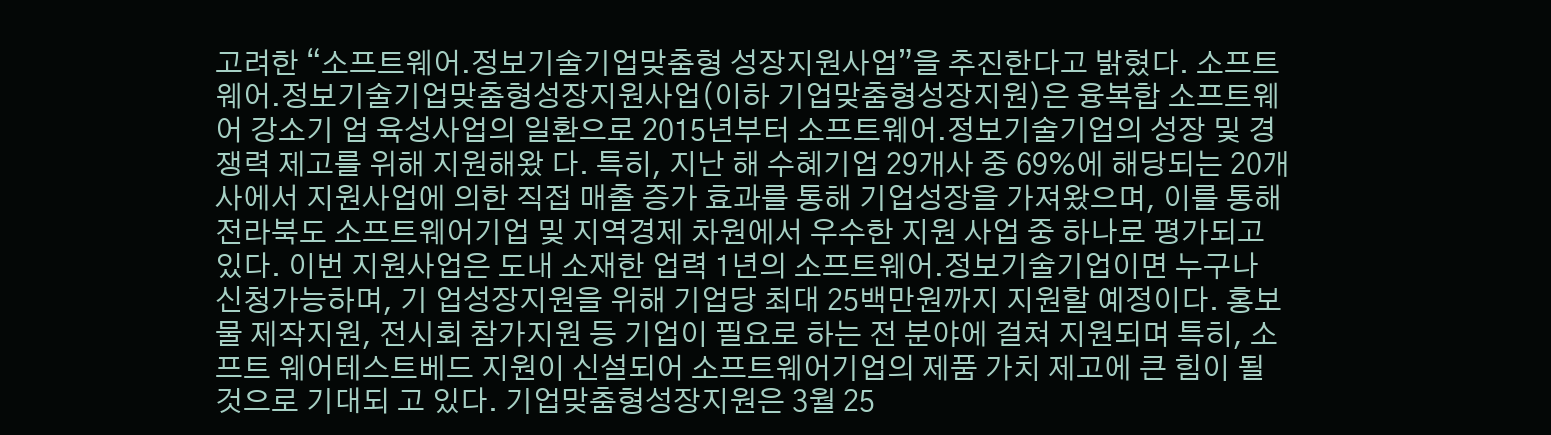고려한 “소프트웨어․정보기술기업맞춤형 성장지원사업”을 추진한다고 밝혔다. 소프트웨어․정보기술기업맞춤형성장지원사업(이하 기업맞춤형성장지원)은 융복합 소프트웨어 강소기 업 육성사업의 일환으로 2015년부터 소프트웨어․정보기술기업의 성장 및 경쟁력 제고를 위해 지원해왔 다. 특히, 지난 해 수혜기업 29개사 중 69%에 해당되는 20개사에서 지원사업에 의한 직접 매출 증가 효과를 통해 기업성장을 가져왔으며, 이를 통해 전라북도 소프트웨어기업 및 지역경제 차원에서 우수한 지원 사업 중 하나로 평가되고 있다. 이번 지원사업은 도내 소재한 업력 1년의 소프트웨어․정보기술기업이면 누구나 신청가능하며, 기 업성장지원을 위해 기업당 최대 25백만원까지 지원할 예정이다. 홍보물 제작지원, 전시회 참가지원 등 기업이 필요로 하는 전 분야에 걸쳐 지원되며 특히, 소프트 웨어테스트베드 지원이 신설되어 소프트웨어기업의 제품 가치 제고에 큰 힘이 될 것으로 기대되 고 있다. 기업맞춤형성장지원은 3월 25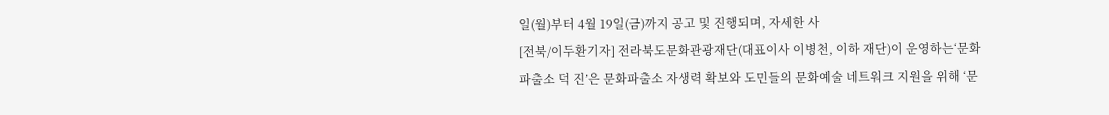일(월)부터 4월 19일(금)까지 공고 및 진행되며, 자세한 사
[전북/이두환기자] 전라북도문화관광재단(대표이사 이병천, 이하 재단)이 운영하는‘문화파출소 덕 진’은 문화파출소 자생력 확보와 도민들의 문화예술 네트워크 지원을 위해 ‘문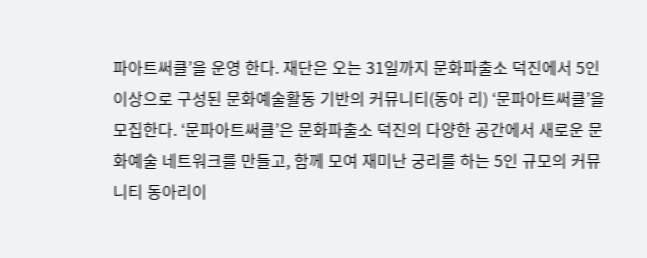파아트써클’을 운영 한다. 재단은 오는 31일까지 문화파출소 덕진에서 5인 이상으로 구성된 문화예술활동 기반의 커뮤니티(동아 리) ‘문파아트써클’을 모집한다. ‘문파아트써클’은 문화파출소 덕진의 다양한 공간에서 새로운 문화예술 네트워크를 만들고, 함께 모여 재미난 궁리를 하는 5인 규모의 커뮤니티 동아리이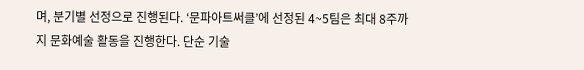며, 분기별 선정으로 진행된다. ‘문파아트써클’에 선정된 4~5팀은 최대 8주까지 문화예술 활동을 진행한다. 단순 기술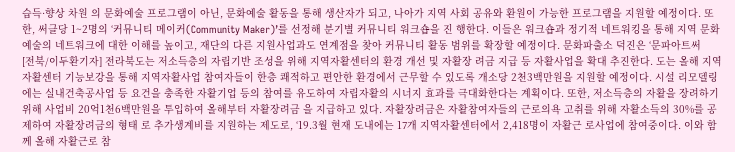습득·향상 차원 의 문화예술 프로그램이 아닌, 문화예술 활동을 통해 생산자가 되고, 나아가 지역 사회 공유와 환원이 가능한 프로그램을 지원할 예정이다. 또한, 써클당 1~2명의 ‘커뮤니티 메이커(Community Maker)’를 선정해 분기별 커뮤니티 워크숍을 진 행한다. 이들은 워크숍과 정기적 네트워킹을 통해 지역 문화예술의 네트워크에 대한 이해를 높이고, 재단의 다른 지원사업과도 연계점을 찾아 커뮤니티 활동 범위를 확장할 예정이다. 문화파출소 덕진은 ‘문파아트써
[전북/이두환기자] 전라북도는 저소득층의 자립기반 조성을 위해 지역자활센터의 환경 개선 및 자활장 려금 지급 등 자활사업을 확대 추진한다. 도는 올해 지역자활센터 기능보강을 통해 지역자활사업 참여자들이 한층 쾌적하고 편안한 환경에서 근무할 수 있도록 개소당 2천3백만원을 지원할 예정이다. 시설 리모델링에는 실내건축공사업 등 요건을 충족한 자활기업 등의 참여를 유도하여 자립자활의 시너지 효과를 극대화한다는 계획이다. 또한, 저소득층의 자활을 장려하기 위해 사업비 20억1천6백만원을 투입하여 올해부터 자활장려금 을 지급하고 있다. 자활장려금은 자활참여자들의 근로의욕 고취를 위해 자활소득의 30%를 공제하여 자활장려금의 형태 로 추가생계비를 지원하는 제도로, ‘19.3월 현재 도내에는 17개 지역자활센터에서 2,418명이 자활근 로사업에 참여중이다. 이와 함께 올해 자활근로 참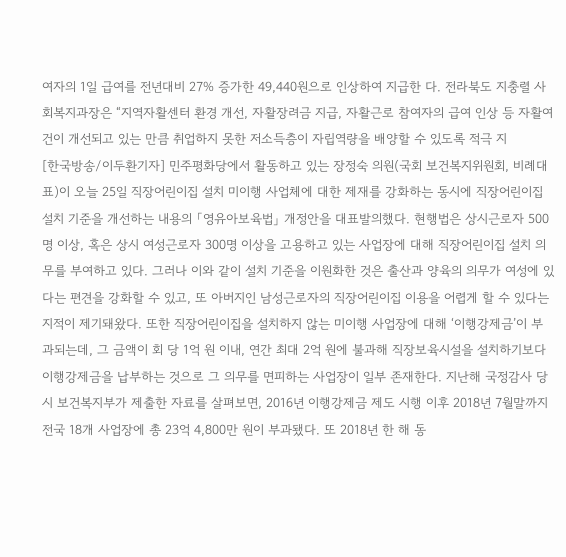여자의 1일 급여를 전년대비 27% 증가한 49,440원으로 인상하여 지급한 다. 전라북도 지충렬 사회복지과장은 “지역자활센터 환경 개선, 자활장려금 지급, 자활근로 참여자의 급여 인상 등 자활여건이 개선되고 있는 만큼 취업하지 못한 저소득층이 자립역량을 배양할 수 있도록 적극 지
[한국방송/이두환기자] 민주평화당에서 활동하고 있는 장정숙 의원(국회 보건복지위원회, 비례대표)이 오늘 25일 직장어린이집 설치 미이행 사업체에 대한 제재를 강화하는 동시에 직장어린이집 설치 기준을 개선하는 내용의 「영유아보육법」 개정안을 대표발의했다. 현행법은 상시근로자 500명 이상, 혹은 상시 여성근로자 300명 이상을 고용하고 있는 사업장에 대해 직장어린이집 설치 의무를 부여하고 있다. 그러나 이와 같이 설치 기준을 이원화한 것은 출산과 양육의 의무가 여성에 있다는 편견을 강화할 수 있고, 또 아버지인 남성근로자의 직장어린이집 이용을 어렵게 할 수 있다는 지적이 제기돼왔다. 또한 직장어린이집을 설치하지 않는 미이행 사업장에 대해 ‘이행강제금’이 부과되는데, 그 금액이 회 당 1억 원 이내, 연간 최대 2억 원에 불과해 직장보육시설을 설치하기보다 이행강제금을 납부하는 것으로 그 의무를 면피하는 사업장이 일부 존재한다. 지난해 국정감사 당시 보건복지부가 제출한 자료를 살펴보면, 2016년 이행강제금 제도 시행 이후 2018년 7월말까지 전국 18개 사업장에 총 23억 4,800만 원이 부과됐다. 또 2018년 한 해 동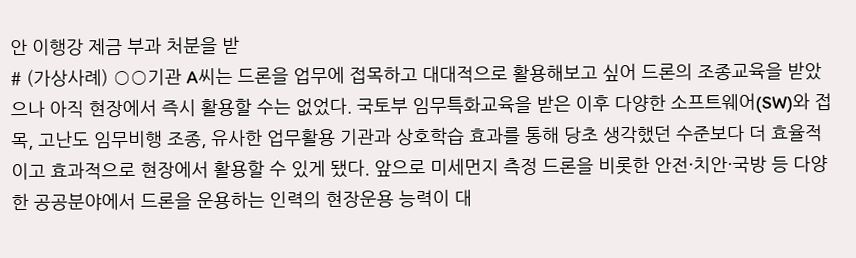안 이행강 제금 부과 처분을 받
# (가상사례) ○○기관 A씨는 드론을 업무에 접목하고 대대적으로 활용해보고 싶어 드론의 조종교육을 받았으나 아직 현장에서 즉시 활용할 수는 없었다. 국토부 임무특화교육을 받은 이후 다양한 소프트웨어(SW)와 접목, 고난도 임무비행 조종, 유사한 업무활용 기관과 상호학습 효과를 통해 당초 생각했던 수준보다 더 효율적이고 효과적으로 현장에서 활용할 수 있게 됐다. 앞으로 미세먼지 측정 드론을 비롯한 안전·치안·국방 등 다양한 공공분야에서 드론을 운용하는 인력의 현장운용 능력이 대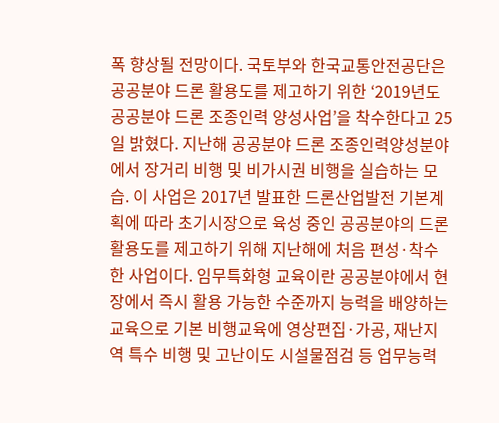폭 향상될 전망이다. 국토부와 한국교통안전공단은 공공분야 드론 활용도를 제고하기 위한 ‘2019년도 공공분야 드론 조종인력 양성사업’을 착수한다고 25일 밝혔다. 지난해 공공분야 드론 조종인력양성분야에서 장거리 비행 및 비가시권 비행을 실습하는 모습. 이 사업은 2017년 발표한 드론산업발전 기본계획에 따라 초기시장으로 육성 중인 공공분야의 드론활용도를 제고하기 위해 지난해에 처음 편성·착수한 사업이다. 임무특화형 교육이란 공공분야에서 현장에서 즉시 활용 가능한 수준까지 능력을 배양하는 교육으로 기본 비행교육에 영상편집·가공, 재난지역 특수 비행 및 고난이도 시설물점검 등 업무능력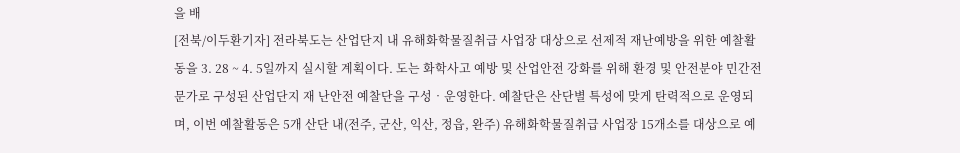을 배
[전북/이두환기자] 전라북도는 산업단지 내 유해화학물질취급 사업장 대상으로 선제적 재난예방을 위한 예찰활동을 3. 28 ~ 4. 5일까지 실시할 계획이다. 도는 화학사고 예방 및 산업안전 강화를 위해 환경 및 안전분야 민간전문가로 구성된 산업단지 재 난안전 예찰단을 구성‧운영한다. 예찰단은 산단별 특성에 맞게 탄력적으로 운영되며, 이번 예찰활동은 5개 산단 내(전주, 군산, 익산, 정읍, 완주) 유해화학물질취급 사업장 15개소를 대상으로 예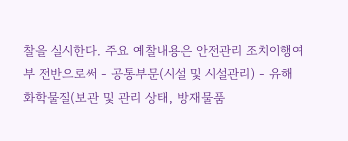찰을 실시한다. 주요 예찰내용은 안전관리 조치이행여부 전반으로써 - 공통부문(시설 및 시설관리) - 유해화학물질(보관 및 관리 상태, 방재물품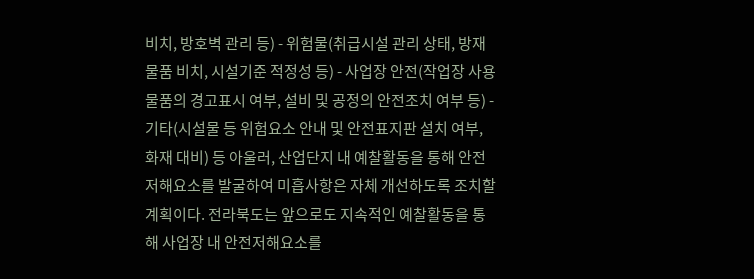비치, 방호벽 관리 등) - 위험물(취급시설 관리 상태, 방재물품 비치, 시설기준 적정성 등) - 사업장 안전(작업장 사용물품의 경고표시 여부, 설비 및 공정의 안전조치 여부 등) - 기타(시설물 등 위험요소 안내 및 안전표지판 설치 여부, 화재 대비) 등 아울러, 산업단지 내 예찰활동을 통해 안전저해요소를 발굴하여 미흡사항은 자체 개선하도록 조치할 계획이다. 전라북도는 앞으로도 지속적인 예찰활동을 통해 사업장 내 안전저해요소를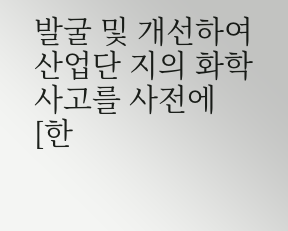발굴 및 개선하여 산업단 지의 화학사고를 사전에
[한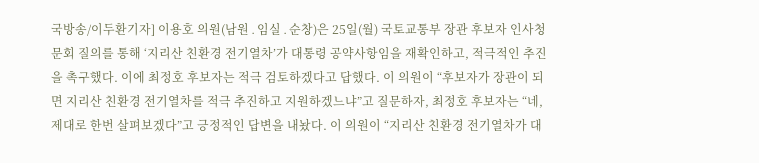국방송/이두환기자] 이용호 의원(남원․임실․순창)은 25일(월) 국토교통부 장관 후보자 인사청문회 질의를 통해 ‘지리산 친환경 전기열차’가 대통령 공약사항임을 재확인하고, 적극적인 추진을 촉구했다. 이에 최정호 후보자는 적극 검토하겠다고 답했다. 이 의원이 “후보자가 장관이 되면 지리산 친환경 전기열차를 적극 추진하고 지원하겠느냐”고 질문하자, 최정호 후보자는 “네, 제대로 한번 살펴보겠다”고 긍정적인 답변을 내놨다. 이 의원이 “지리산 친환경 전기열차가 대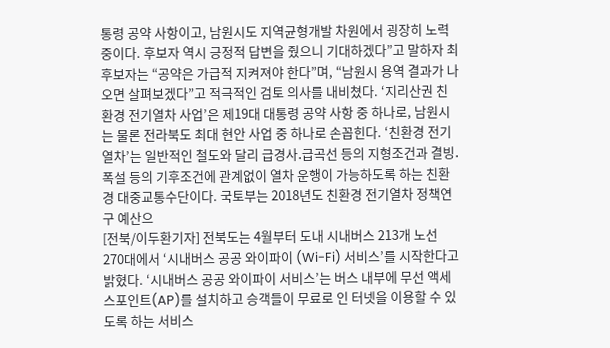통령 공약 사항이고, 남원시도 지역균형개발 차원에서 굉장히 노력 중이다. 후보자 역시 긍정적 답변을 줬으니 기대하겠다”고 말하자 최 후보자는 “공약은 가급적 지켜져야 한다”며, “남원시 용역 결과가 나오면 살펴보겠다”고 적극적인 검토 의사를 내비쳤다. ‘지리산권 친환경 전기열차 사업’은 제19대 대통령 공약 사항 중 하나로, 남원시는 물론 전라북도 최대 현안 사업 중 하나로 손꼽힌다. ‘친환경 전기열차’는 일반적인 철도와 달리 급경사․급곡선 등의 지형조건과 결빙․폭설 등의 기후조건에 관계없이 열차 운행이 가능하도록 하는 친환경 대중교통수단이다. 국토부는 2018년도 친환경 전기열차 정책연구 예산으
[전북/이두환기자] 전북도는 4월부터 도내 시내버스 213개 노선 270대에서 ‘시내버스 공공 와이파이 (Wi-Fi) 서비스’를 시작한다고 밝혔다. ‘시내버스 공공 와이파이 서비스’는 버스 내부에 무선 액세스포인트(AP)를 설치하고 승객들이 무료로 인 터넷을 이용할 수 있도록 하는 서비스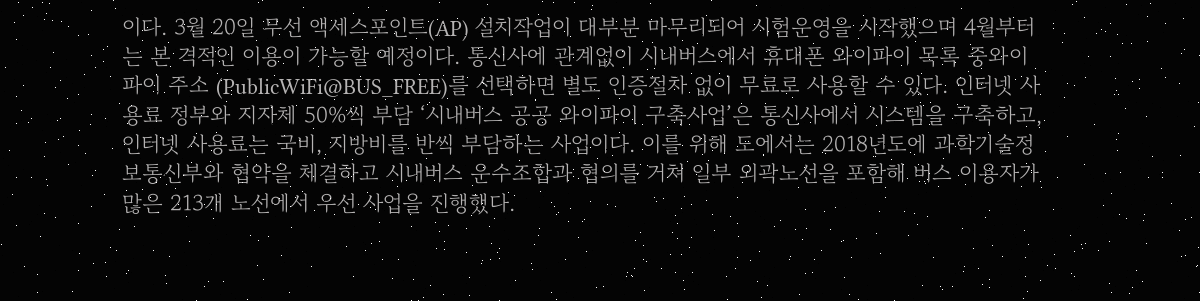이다. 3월 20일 무선 액세스포인트(AP) 설치작업이 대부분 마무리되어 시험운영을 시작했으며 4월부터는 본 격적인 이용이 가능할 예정이다. 통신사에 관계없이 시내버스에서 휴대폰 와이파이 목록 중와이파이 주소 (PublicWiFi@BUS_FREE)를 선택하면 별도 인증절차 없이 무료로 사용할 수 있다. 인터넷 사용료 정부와 지자체 50%씩 부담 ‘시내버스 공공 와이파이 구축사업’은 통신사에서 시스템을 구축하고, 인터넷 사용료는 국비, 지방비를 반씩 부담하는 사업이다. 이를 위해 도에서는 2018년도에 과학기술정보통신부와 협약을 체결하고 시내버스 운수조합과 협의를 거쳐 일부 외곽노선을 포함해 버스 이용자가 많은 213개 노선에서 우선 사업을 진행했다.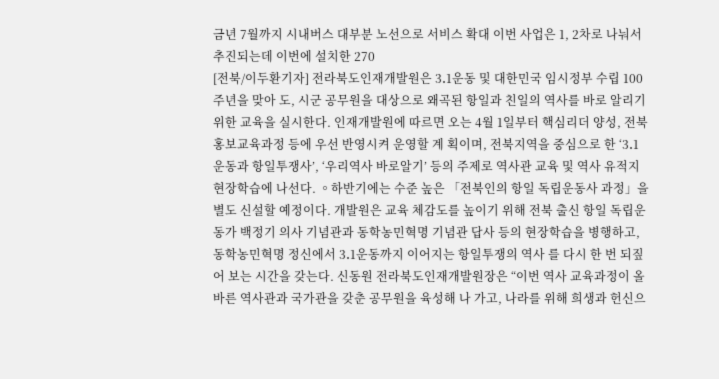금년 7월까지 시내버스 대부분 노선으로 서비스 확대 이번 사업은 1, 2차로 나눠서 추진되는데 이번에 설치한 270
[전북/이두환기자] 전라북도인재개발원은 3․1운동 및 대한민국 임시정부 수립 100주년을 맞아 도, 시군 공무원을 대상으로 왜곡된 항일과 친일의 역사를 바로 알리기 위한 교육을 실시한다. 인재개발원에 따르면 오는 4월 1일부터 핵심리더 양성, 전북 홍보교육과정 등에 우선 반영시켜 운영할 계 획이며, 전북지역을 중심으로 한 ‘3․1운동과 항일투쟁사’, ‘우리역사 바로알기’ 등의 주제로 역사관 교육 및 역사 유적지 현장학습에 나선다. ◦하반기에는 수준 높은 「전북인의 항일 독립운동사 과정」을 별도 신설할 예정이다. 개발원은 교육 체감도를 높이기 위해 전북 출신 항일 독립운동가 백정기 의사 기념관과 동학농민혁명 기념관 답사 등의 현장학습을 병행하고, 동학농민혁명 정신에서 3․1운동까지 이어지는 항일투쟁의 역사 를 다시 한 번 되짚어 보는 시간을 갖는다. 신동원 전라북도인재개발원장은 “이번 역사 교육과정이 올바른 역사관과 국가관을 갖춘 공무원을 육성해 나 가고, 나라를 위해 희생과 헌신으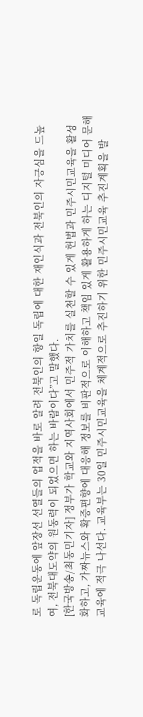로 독립운동에 앞장선 선열들의 업적을 바로 알려 전북인의 항일 독립에 대한 재인식과 전북인의 자긍심을 드높여, 전북대도약의 원동력이 되었으면 하는 바람이다”고 말했다.
[한국방송/최동민기자] 정부가 학교와 지역사회에서 민주적 가치를 실천할 수 있게 헌법과 민주시민교육을 활성화하고, 가짜뉴스와 확증편향에 대응해 정보를 비판적으로 이해하고 책임 있게 활용하게 하는 디지털 미디어 문해교육에 적극 나선다. 교육부는 30일 민주시민교육을 체계적으로 추진하기 위한 민주시민교육 추진계획을 발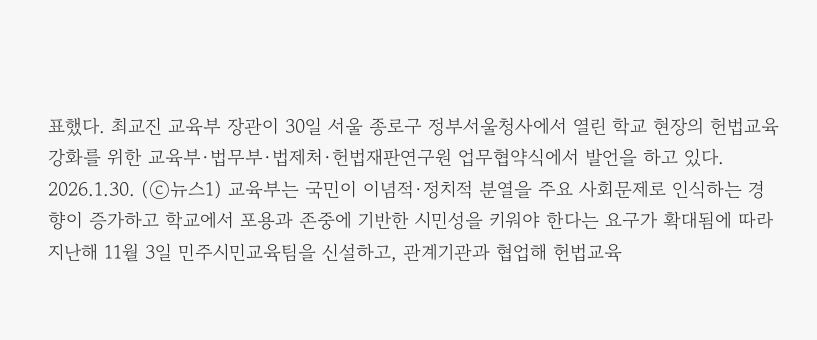표했다. 최교진 교육부 장관이 30일 서울 종로구 정부서울청사에서 열린 학교 현장의 헌법교육 강화를 위한 교육부·법무부·법제처·헌법재판연구원 업무협약식에서 발언을 하고 있다. 2026.1.30. (ⓒ뉴스1) 교육부는 국민이 이념적·정치적 분열을 주요 사회문제로 인식하는 경향이 증가하고 학교에서 포용과 존중에 기반한 시민성을 키워야 한다는 요구가 확대됨에 따라 지난해 11월 3일 민주시민교육팀을 신설하고, 관계기관과 협업해 헌법교육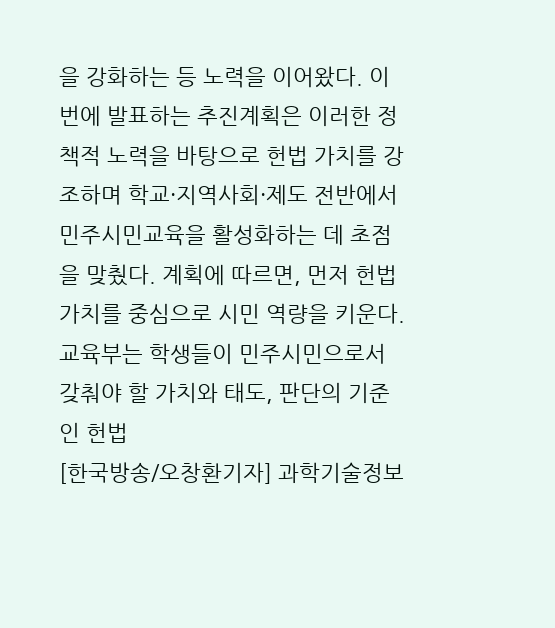을 강화하는 등 노력을 이어왔다. 이번에 발표하는 추진계획은 이러한 정책적 노력을 바탕으로 헌법 가치를 강조하며 학교·지역사회·제도 전반에서 민주시민교육을 활성화하는 데 초점을 맞췄다. 계획에 따르면, 먼저 헌법 가치를 중심으로 시민 역량을 키운다. 교육부는 학생들이 민주시민으로서 갖춰야 할 가치와 태도, 판단의 기준인 헌법
[한국방송/오창환기자] 과학기술정보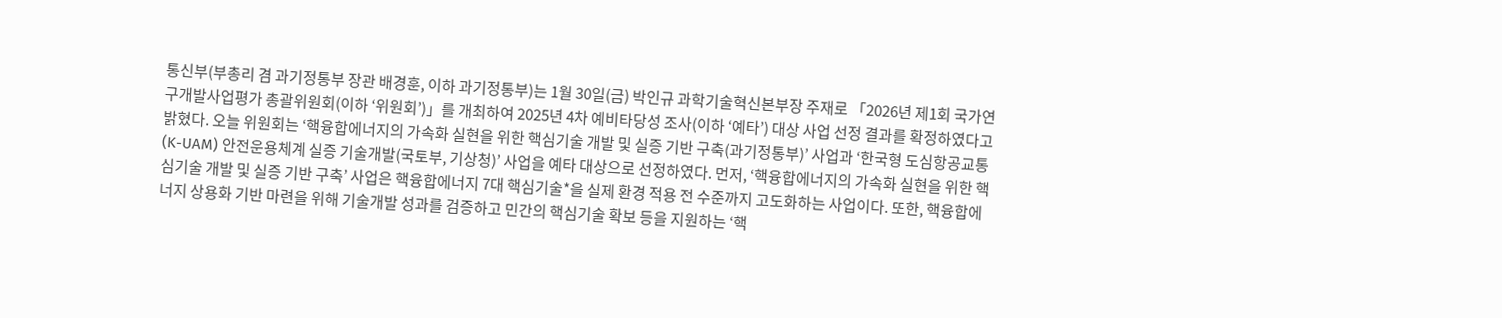통신부(부총리 겸 과기정통부 장관 배경훈, 이하 과기정통부)는 1월 30일(금) 박인규 과학기술혁신본부장 주재로 「2026년 제1회 국가연구개발사업평가 총괄위원회(이하 ‘위원회’)」를 개최하여 2025년 4차 예비타당성 조사(이하 ‘예타’) 대상 사업 선정 결과를 확정하였다고 밝혔다. 오늘 위원회는 ‘핵융합에너지의 가속화 실현을 위한 핵심기술 개발 및 실증 기반 구축(과기정통부)’ 사업과 ‘한국형 도심항공교통(K-UAM) 안전운용체계 실증 기술개발(국토부, 기상청)’ 사업을 예타 대상으로 선정하였다. 먼저, ‘핵융합에너지의 가속화 실현을 위한 핵심기술 개발 및 실증 기반 구축’ 사업은 핵융합에너지 7대 핵심기술*을 실제 환경 적용 전 수준까지 고도화하는 사업이다. 또한, 핵융합에너지 상용화 기반 마련을 위해 기술개발 성과를 검증하고 민간의 핵심기술 확보 등을 지원하는 ‘핵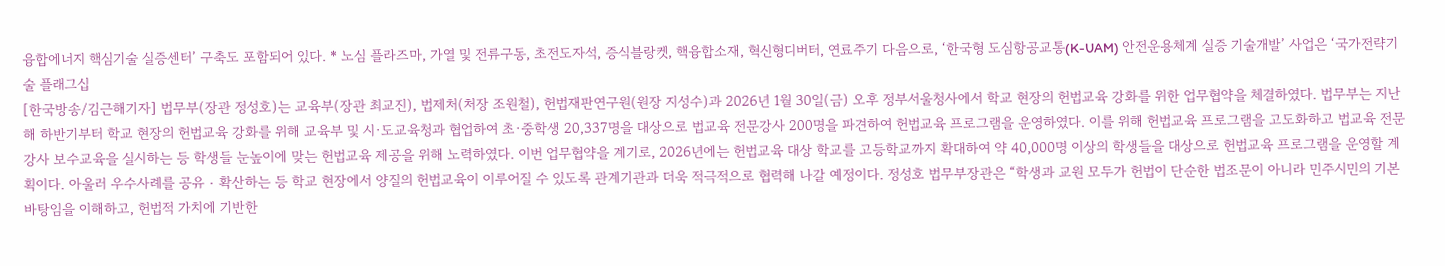융합에너지 핵심기술 실증센터’ 구축도 포함되어 있다. * 노심 플라즈마, 가열 및 전류구동, 초전도자석, 증식블랑켓, 핵융합소재, 혁신형디버터, 연료주기 다음으로, ‘한국형 도심항공교통(K-UAM) 안전운용체계 실증 기술개발’ 사업은 ‘국가전략기술 플래그십
[한국방송/김근해기자] 법무부(장관 정성호)는 교육부(장관 최교진), 법제처(처장 조원철), 헌법재판연구원(원장 지성수)과 2026년 1월 30일(금) 오후 정부서울청사에서 학교 현장의 헌법교육 강화를 위한 업무협약을 체결하였다. 법무부는 지난해 하반기부터 학교 현장의 헌법교육 강화를 위해 교육부 및 시·도교육청과 협업하여 초·중학생 20,337명을 대상으로 법교육 전문강사 200명을 파견하여 헌법교육 프로그램을 운영하였다. 이를 위해 헌법교육 프로그램을 고도화하고 법교육 전문강사 보수교육을 실시하는 등 학생들 눈높이에 맞는 헌법교육 제공을 위해 노력하였다. 이번 업무협약을 계기로, 2026년에는 헌법교육 대상 학교를 고등학교까지 확대하여 약 40,000명 이상의 학생들을 대상으로 헌법교육 프로그램을 운영할 계획이다. 아울러 우수사례를 공유‧확산하는 등 학교 현장에서 양질의 헌법교육이 이루어질 수 있도록 관계기관과 더욱 적극적으로 협력해 나갈 예정이다. 정성호 법무부장관은 “학생과 교원 모두가 헌법이 단순한 법조문이 아니라 민주시민의 기본 바탕임을 이해하고, 헌법적 가치에 기반한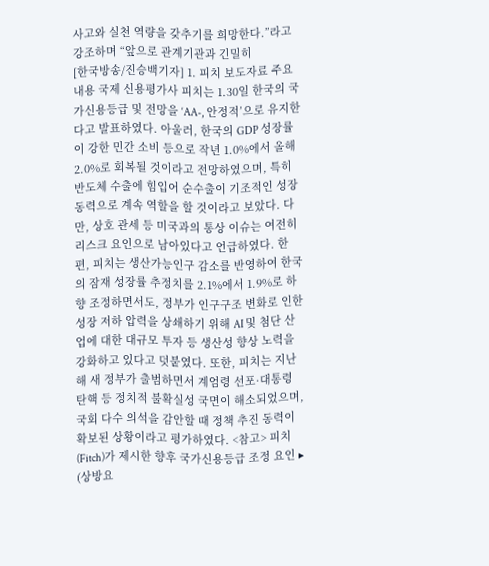사고와 실천 역량을 갖추기를 희망한다.”라고 강조하며 “앞으로 관계기관과 긴밀히
[한국방송/진승백기자] 1. 피치 보도자료 주요 내용 국제 신용평가사 피치는 1.30일 한국의 국가신용등급 및 전망을 ‘AA-, 안정적’으로 유지한다고 발표하였다. 아울러, 한국의 GDP 성장률이 강한 민간 소비 등으로 작년 1.0%에서 올해 2.0%로 회복될 것이라고 전망하였으며, 특히 반도체 수출에 힘입어 순수출이 기조적인 성장 동력으로 계속 역할을 할 것이라고 보았다. 다만, 상호 관세 등 미국과의 통상 이슈는 여전히 리스크 요인으로 남아있다고 언급하였다. 한편, 피치는 생산가능인구 감소를 반영하여 한국의 잠재 성장률 추정치를 2.1%에서 1.9%로 하향 조정하면서도, 정부가 인구구조 변화로 인한 성장 저하 압력을 상쇄하기 위해 AI 및 첨단 산업에 대한 대규모 투자 등 생산성 향상 노력을 강화하고 있다고 덧붙였다. 또한, 피치는 지난해 새 정부가 출범하면서 계엄령 선포·대통령 탄핵 등 정치적 불확실성 국면이 해소되었으며, 국회 다수 의석을 감안할 때 정책 추진 동력이 확보된 상황이라고 평가하였다. <참고> 피치(Fitch)가 제시한 향후 국가신용등급 조정 요인 ▸ (상방요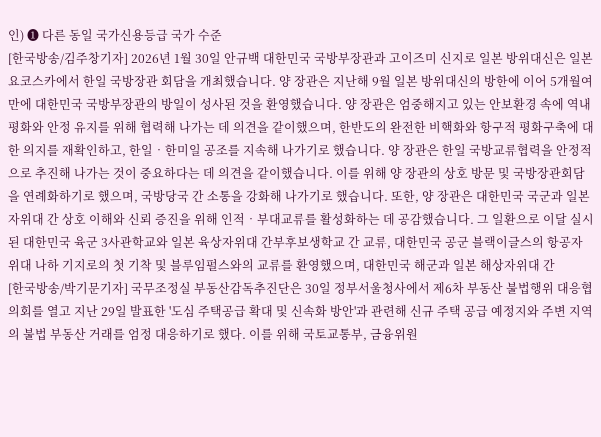인) ➊ 다른 동일 국가신용등급 국가 수준
[한국방송/김주창기자] 2026년 1월 30일 안규백 대한민국 국방부장관과 고이즈미 신지로 일본 방위대신은 일본 요코스카에서 한일 국방장관 회담을 개최했습니다. 양 장관은 지난해 9월 일본 방위대신의 방한에 이어 5개월여 만에 대한민국 국방부장관의 방일이 성사된 것을 환영했습니다. 양 장관은 엄중해지고 있는 안보환경 속에 역내 평화와 안정 유지를 위해 협력해 나가는 데 의견을 같이했으며, 한반도의 완전한 비핵화와 항구적 평화구축에 대한 의지를 재확인하고, 한일‧한미일 공조를 지속해 나가기로 했습니다. 양 장관은 한일 국방교류협력을 안정적으로 추진해 나가는 것이 중요하다는 데 의견을 같이했습니다. 이를 위해 양 장관의 상호 방문 및 국방장관회담을 연례화하기로 했으며, 국방당국 간 소통을 강화해 나가기로 했습니다. 또한, 양 장관은 대한민국 국군과 일본 자위대 간 상호 이해와 신뢰 증진을 위해 인적‧부대교류를 활성화하는 데 공감했습니다. 그 일환으로 이달 실시된 대한민국 육군 3사관학교와 일본 육상자위대 간부후보생학교 간 교류, 대한민국 공군 블랙이글스의 항공자위대 나하 기지로의 첫 기착 및 블루임펄스와의 교류를 환영했으며, 대한민국 해군과 일본 해상자위대 간
[한국방송/박기문기자] 국무조정실 부동산감독추진단은 30일 정부서울청사에서 제6차 부동산 불법행위 대응협의회를 열고 지난 29일 발표한 '도심 주택공급 확대 및 신속화 방안'과 관련해 신규 주택 공급 예정지와 주변 지역의 불법 부동산 거래를 엄정 대응하기로 했다. 이를 위해 국토교통부, 금융위원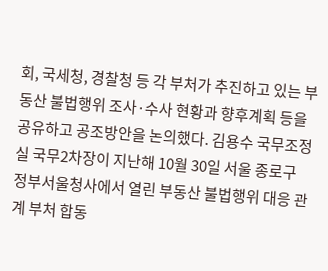회, 국세청, 경찰청 등 각 부처가 추진하고 있는 부동산 불법행위 조사·수사 현황과 향후계획 등을 공유하고 공조방안을 논의했다. 김용수 국무조정실 국무2차장이 지난해 10월 30일 서울 종로구 정부서울청사에서 열린 부동산 불법행위 대응 관계 부처 합동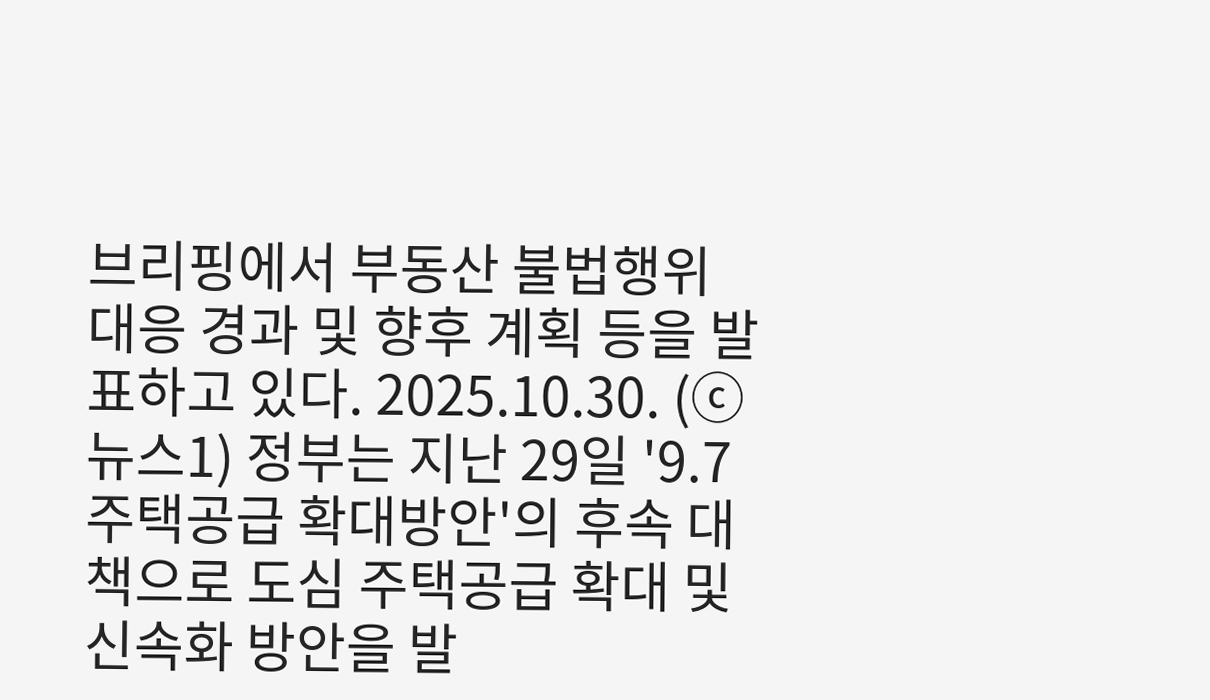브리핑에서 부동산 불법행위 대응 경과 및 향후 계획 등을 발표하고 있다. 2025.10.30. (ⓒ뉴스1) 정부는 지난 29일 '9.7 주택공급 확대방안'의 후속 대책으로 도심 주택공급 확대 및 신속화 방안을 발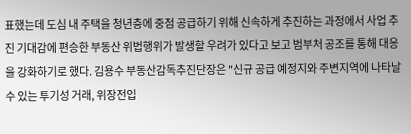표했는데 도심 내 주택을 청년층에 중점 공급하기 위해 신속하게 추진하는 과정에서 사업 추진 기대감에 편승한 부동산 위법행위가 발생할 우려가 있다고 보고 범부처 공조를 통해 대응을 강화하기로 했다. 김용수 부동산감독추진단장은 "신규 공급 예정지와 주변지역에 나타날 수 있는 투기성 거래, 위장전입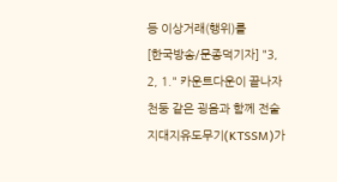등 이상거래(행위)를
[한국방송/문종덕기자] "3, 2, 1." 카운트다운이 끝나자 천둥 같은 굉음과 함께 전술지대지유도무기(KTSSM)가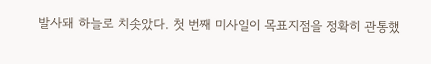발사돼 하늘로 치솟았다. 첫 번째 미사일이 목표지점을 정확히 관통했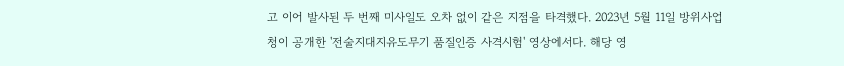고 이어 발사된 두 번째 미사일도 오차 없이 같은 지점을 타격했다. 2023년 5월 11일 방위사업청이 공개한 '전술지대지유도무기 품질인증 사격시험' 영상에서다. 해당 영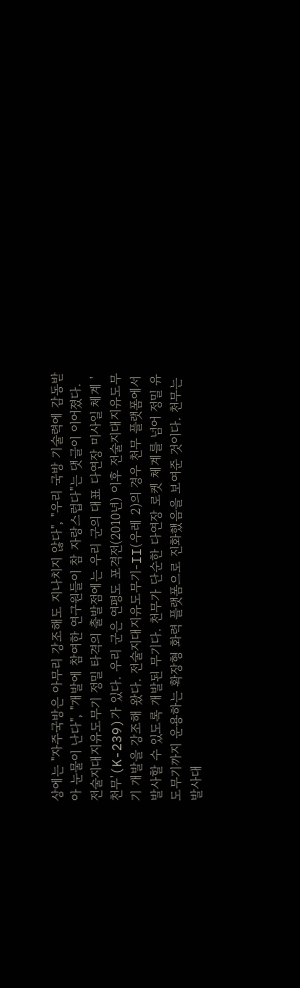상에는 "자주국방은 아무리 강조해도 지나치지 않다", "우리 국방 기술력에 감동받아 눈물이 난다", "개발에 참여한 연구원들이 참 자랑스럽다"는 댓글이 이어졌다. 전술지대지유도무기 정밀 타격의 출발점에는 우리 군의 대표 다연장 미사일 체계 '천무'(K-239)가 있다. 우리 군은 연평도 포격전(2010년) 이후 전술지대지유도무기 개발을 강조해 왔다. 전술지대지유도무기-II(우레 2)의 경우 천무 플랫폼에서 발사할 수 있도록 개발된 무기다. 천무가 단순한 다연장 로켓 체계를 넘어 정밀 유도무기까지 운용하는 확장형 화력 플랫폼으로 진화했음을 보여준 것이다. 천무는 발사대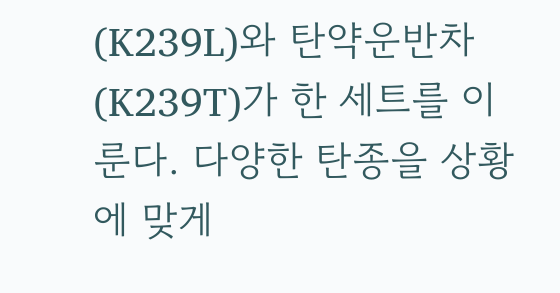(K239L)와 탄약운반차(K239T)가 한 세트를 이룬다. 다양한 탄종을 상황에 맞게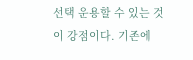선택 운용할 수 있는 것이 강점이다. 기존에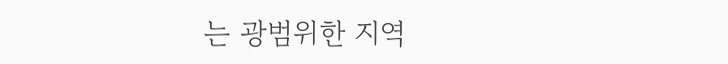는 광범위한 지역